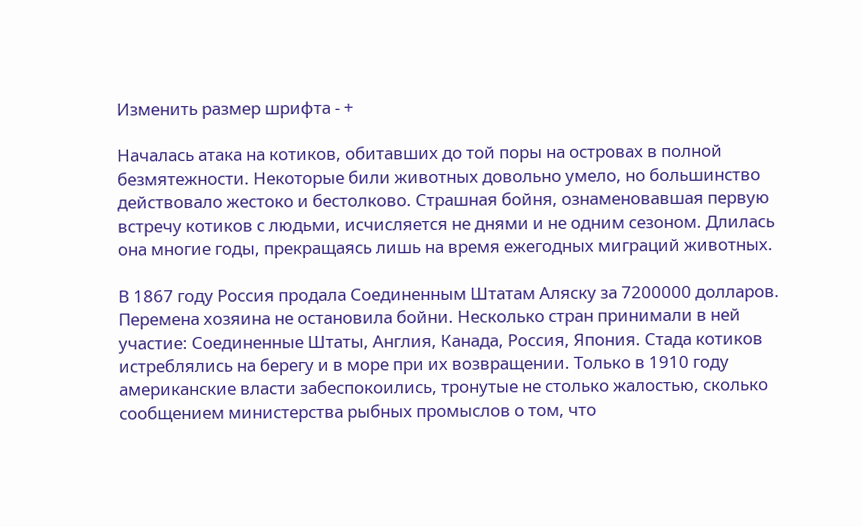Изменить размер шрифта - +

Началась атака на котиков, обитавших до той поры на островах в полной безмятежности. Некоторые били животных довольно умело, но большинство действовало жестоко и бестолково. Страшная бойня, ознаменовавшая первую встречу котиков с людьми, исчисляется не днями и не одним сезоном. Длилась она многие годы, прекращаясь лишь на время ежегодных миграций животных.

В 1867 году Россия продала Соединенным Штатам Аляску за 7200000 долларов. Перемена хозяина не остановила бойни. Несколько стран принимали в ней участие: Соединенные Штаты, Англия, Канада, Россия, Япония. Стада котиков истреблялись на берегу и в море при их возвращении. Только в 1910 году американские власти забеспокоились, тронутые не столько жалостью, сколько сообщением министерства рыбных промыслов о том, что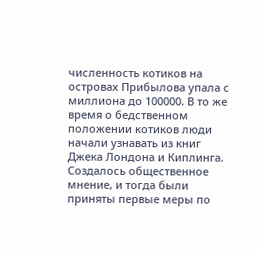численность котиков на островах Прибылова упала с миллиона до 100000. В то же время о бедственном положении котиков люди начали узнавать из книг Джека Лондона и Киплинга. Создалось общественное мнение, и тогда были приняты первые меры по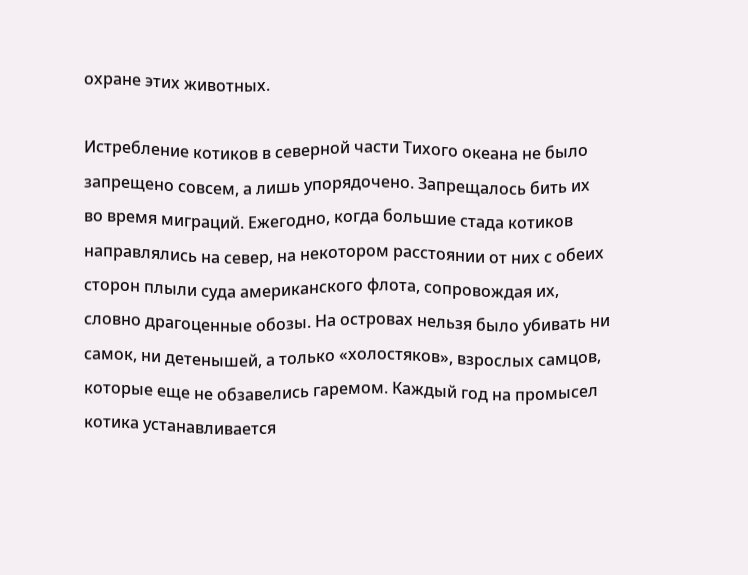охране этих животных.

Истребление котиков в северной части Тихого океана не было запрещено совсем, а лишь упорядочено. Запрещалось бить их во время миграций. Ежегодно, когда большие стада котиков направлялись на север, на некотором расстоянии от них с обеих сторон плыли суда американского флота, сопровождая их, словно драгоценные обозы. На островах нельзя было убивать ни самок, ни детенышей, а только «холостяков», взрослых самцов, которые еще не обзавелись гаремом. Каждый год на промысел котика устанавливается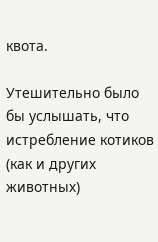квота.

Утешительно было бы услышать, что истребление котиков (как и других животных)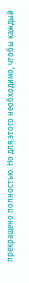прекращено полностью. Но для этого необходимо, чтобы каждый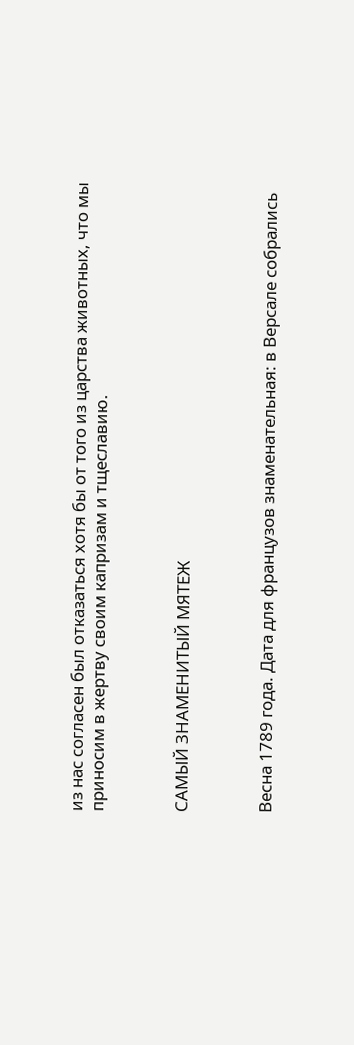из нас согласен был отказаться хотя бы от того из царства животных, что мы приносим в жертву своим капризам и тщеславию.



САМЫЙ ЗНАМЕНИТЫЙ МЯТЕЖ



Весна 1789 года. Дата для французов знаменательная: в Версале собрались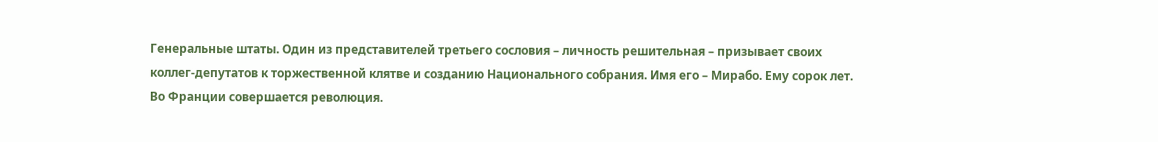Генеральные штаты. Один из представителей третьего сословия – личность решительная – призывает своих коллег-депутатов к торжественной клятве и созданию Национального собрания. Имя его – Мирабо. Ему сорок лет. Во Франции совершается революция.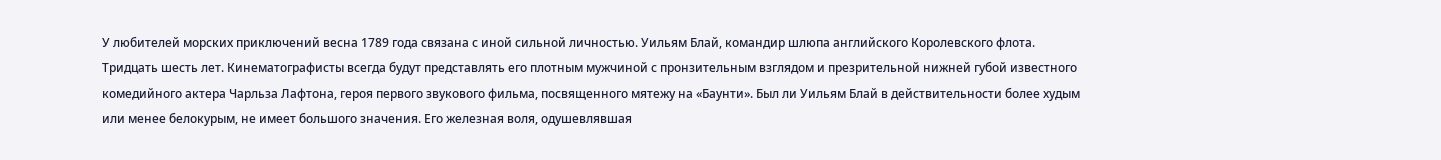У любителей морских приключений весна 1789 года связана с иной сильной личностью. Уильям Блай, командир шлюпа английского Королевского флота. Тридцать шесть лет. Кинематографисты всегда будут представлять его плотным мужчиной с пронзительным взглядом и презрительной нижней губой известного комедийного актера Чарльза Лафтона, героя первого звукового фильма, посвященного мятежу на «Баунти». Был ли Уильям Блай в действительности более худым или менее белокурым, не имеет большого значения. Его железная воля, одушевлявшая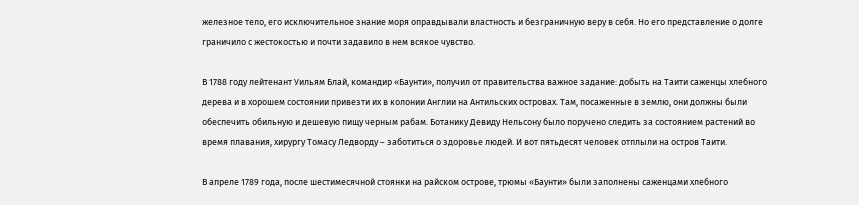железное тело, его исключительное знание моря оправдывали властность и безграничную веру в себя. Но его представление о долге граничило с жестокостью и почти задавило в нем всякое чувство.

В 1788 году лейтенант Уильям Блай, командир «Баунти», получил от правительства важное задание: добыть на Таити саженцы хлебного дерева и в хорошем состоянии привезти их в колонии Англии на Антильских островах. Там, посаженные в землю, они должны были обеспечить обильную и дешевую пищу черным рабам. Ботанику Девиду Нельсону было поручено следить за состоянием растений во время плавания, хирургу Томасу Ледворду – заботиться о здоровье людей. И вот пятьдесят человек отплыли на остров Таити.

В апреле 1789 года, после шестимесячной стоянки на райском острове, трюмы «Баунти» были заполнены саженцами хлебного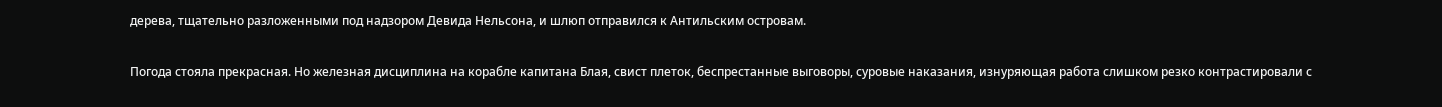дерева, тщательно разложенными под надзором Девида Нельсона, и шлюп отправился к Антильским островам.

Погода стояла прекрасная. Но железная дисциплина на корабле капитана Блая, свист плеток, беспрестанные выговоры, суровые наказания, изнуряющая работа слишком резко контрастировали с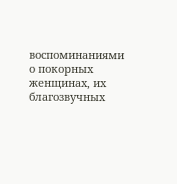воспоминаниями о покорных женщинах, их благозвучных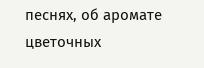песнях, об аромате цветочных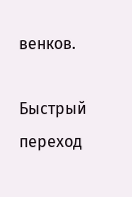венков.

Быстрый переход